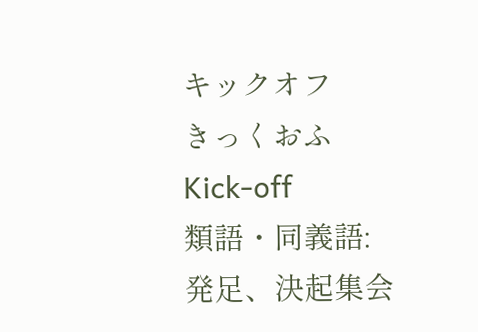キックオフ
きっくおふ
Kick-off
類語・同義語: 発足、決起集会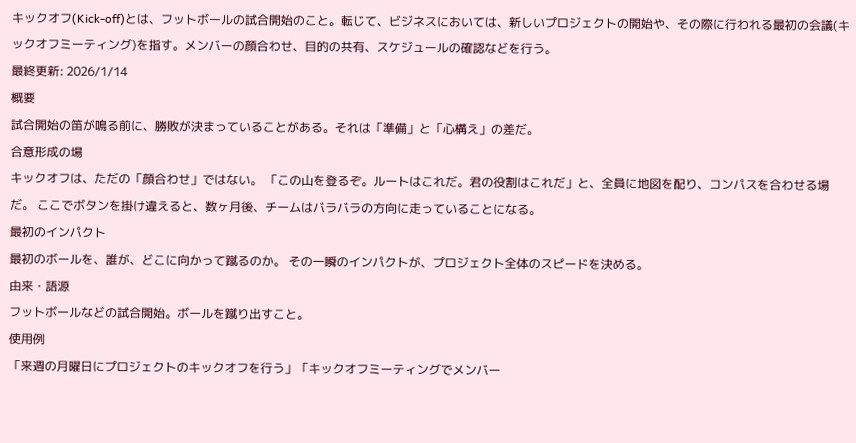キックオフ(Kick-off)とは、フットボールの試合開始のこと。転じて、ビジネスにおいては、新しいプロジェクトの開始や、その際に行われる最初の会議(キックオフミーティング)を指す。メンバーの顔合わせ、目的の共有、スケジュールの確認などを行う。
最終更新: 2026/1/14
概要
試合開始の笛が鳴る前に、勝敗が決まっていることがある。それは「準備」と「心構え」の差だ。
合意形成の場
キックオフは、ただの「顔合わせ」ではない。 「この山を登るぞ。ルートはこれだ。君の役割はこれだ」と、全員に地図を配り、コンパスを合わせる場だ。 ここでボタンを掛け違えると、数ヶ月後、チームはバラバラの方向に走っていることになる。
最初のインパクト
最初のボールを、誰が、どこに向かって蹴るのか。 その一瞬のインパクトが、プロジェクト全体のスピードを決める。
由来・語源
フットボールなどの試合開始。ボールを蹴り出すこと。
使用例
「来週の月曜日にプロジェクトのキックオフを行う」「キックオフミーティングでメンバー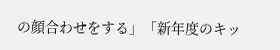の顔合わせをする」「新年度のキッ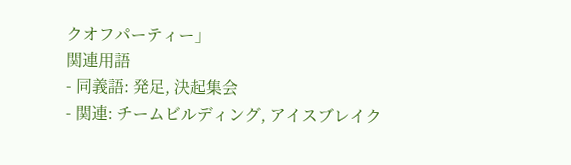クオフパーティー」
関連用語
- 同義語: 発足, 決起集会
- 関連: チームビルディング, アイスブレイク